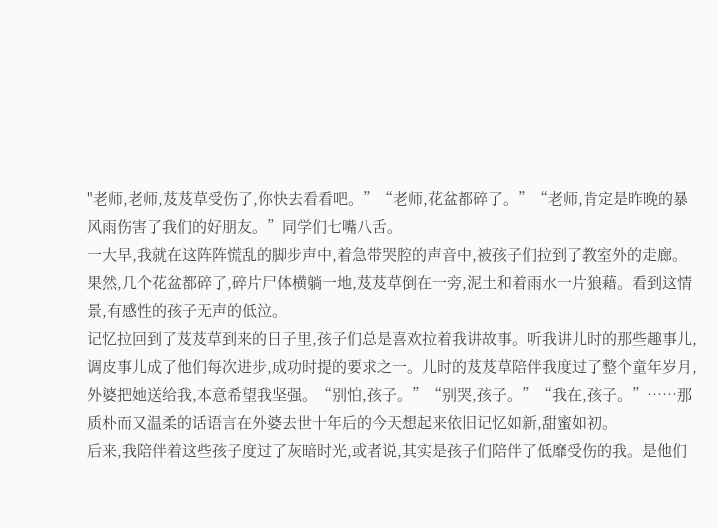"老师,老师,芨芨草受伤了,你快去看看吧。”“老师,花盆都碎了。”“老师,肯定是昨晚的暴风雨伤害了我们的好朋友。”同学们七嘴八舌。
一大早,我就在这阵阵慌乱的脚步声中,着急带哭腔的声音中,被孩子们拉到了教室外的走廊。果然,几个花盆都碎了,碎片尸体横躺一地,芨芨草倒在一旁,泥土和着雨水一片狼藉。看到这情景,有感性的孩子无声的低泣。
记忆拉回到了芨芨草到来的日子里,孩子们总是喜欢拉着我讲故事。听我讲儿时的那些趣事儿,调皮事儿成了他们每次进步,成功时提的要求之一。儿时的芨芨草陪伴我度过了整个童年岁月,外婆把她送给我,本意希望我坚强。“别怕,孩子。”“别哭,孩子。”“我在,孩子。”……那质朴而又温柔的话语言在外婆去世十年后的今天想起来依旧记忆如新,甜蜜如初。
后来,我陪伴着这些孩子度过了灰暗时光,或者说,其实是孩子们陪伴了低靡受伤的我。是他们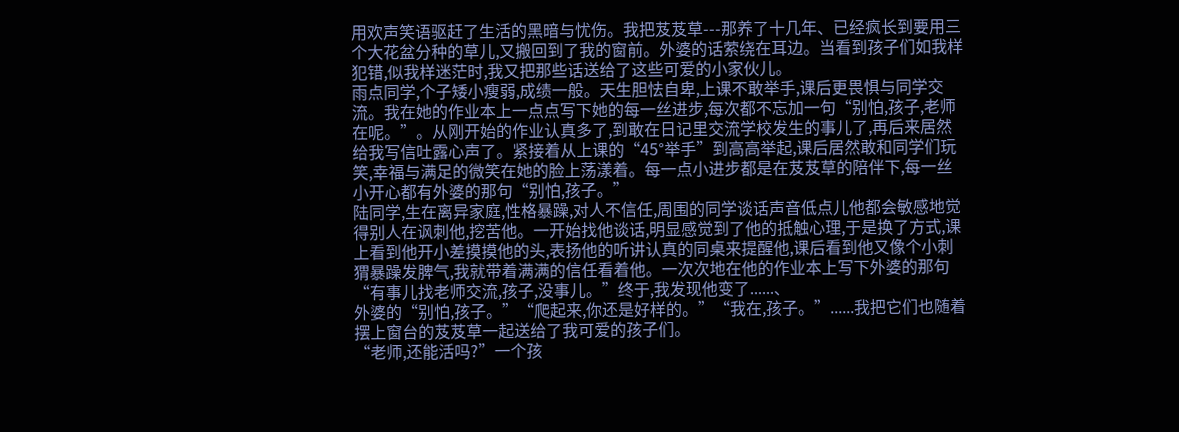用欢声笑语驱赶了生活的黑暗与忧伤。我把芨芨草---那养了十几年、已经疯长到要用三个大花盆分种的草儿,又搬回到了我的窗前。外婆的话萦绕在耳边。当看到孩子们如我样犯错,似我样迷茫时,我又把那些话送给了这些可爱的小家伙儿。
雨点同学,个子矮小瘦弱,成绩一般。天生胆怯自卑,上课不敢举手,课后更畏惧与同学交流。我在她的作业本上一点点写下她的每一丝进步,每次都不忘加一句“别怕,孩子,老师在呢。”。从刚开始的作业认真多了,到敢在日记里交流学校发生的事儿了,再后来居然给我写信吐露心声了。紧接着从上课的“45°举手”到高高举起,课后居然敢和同学们玩笑,幸福与满足的微笑在她的脸上荡漾着。每一点小进步都是在芨芨草的陪伴下,每一丝小开心都有外婆的那句“别怕,孩子。”
陆同学,生在离异家庭,性格暴躁,对人不信任,周围的同学谈话声音低点儿他都会敏感地觉得别人在讽刺他,挖苦他。一开始找他谈话,明显感觉到了他的抵触心理,于是换了方式,课上看到他开小差摸摸他的头,表扬他的听讲认真的同桌来提醒他,课后看到他又像个小刺猬暴躁发脾气,我就带着满满的信任看着他。一次次地在他的作业本上写下外婆的那句“有事儿找老师交流,孩子,没事儿。”终于,我发现他变了......、
外婆的“别怕,孩子。”“爬起来,你还是好样的。”“我在,孩子。”......我把它们也随着摆上窗台的芨芨草一起送给了我可爱的孩子们。
“老师,还能活吗?”一个孩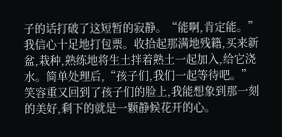子的话打破了这短暂的寂静。“能啊,肯定能。”我信心十足地打包票。收拾起那满地残籍,买来新盆,栽种,熟练地将生土拌着熟土一起加入,给它浇水。简单处理后,“孩子们,我们一起等待吧。”
笑容重又回到了孩子们的脸上,我能想象到那一刻的美好,剩下的就是一颗静候花开的心。